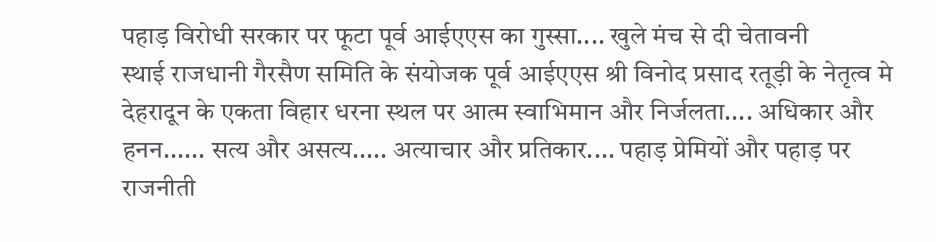पहाड़ विरोधी सरकार पर फूटा पूर्व आईएएस का गुस्सा.... खुले मंच से दी चेतावनी
स्थाई राजधानी गैरसैण समिति के संयोजक पूर्व आईएएस श्री विनोद प्रसाद रतूड़ी के नेतृत्व मे देहरादून के एकता विहार धरना स्थल पर आत्म स्वाभिमान और निर्जलता.... अधिकार और हनन...... सत्य और असत्य..... अत्याचार और प्रतिकार.... पहाड़ प्रेमियों और पहाड़ पर राजनीती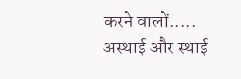करने वालों..... अस्थाई और स्थाई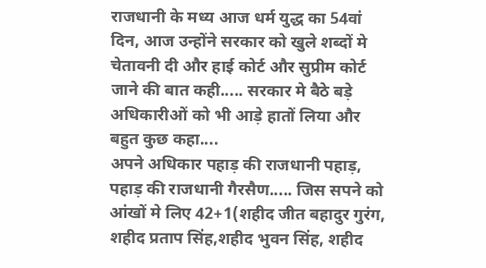राजधानी के मध्य आज धर्म युद्ध का 54वां दिन, आज उन्होंने सरकार को खुले शब्दों मे चेतावनी दी और हाई कोर्ट और सुप्रीम कोर्ट जाने की बात कही..... सरकार मे बैठे बड़े अधिकारीओं को भी आड़े हातों लिया और बहुत कुछ कहा....
अपने अधिकार पहाड़ की राजधानी पहाड़, पहाड़ की राजधानी गैरसैण..... जिस सपने को आंखों मे लिए 42+1(शहीद जीत बहादुर गुरंग, शहीद प्रताप सिंह,शहीद भुवन सिंह, शहीद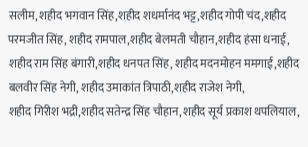सलीम, शहीद भगवान सिंह,शहीद शधर्मानंद भट्ट,शहीद गोपी चंद,शहीद परमजीत सिंह, शहीद रामपाल,शहीद बेलमती चौहान,शहीद हंसा धनाई, शहीद राम सिंह बंगारी,शहीद धनपत सिंह, शहीद मदनमोहन ममगाई,शहीद बलवीर सिंह नेगी, शहीद उमाकांत त्रिपाठी,शहीद राजेश नेगी,
शहीद गिरीश भद्री,शहीद सतेन्द्र सिंह चौहान,शहीद सूर्य प्रकाश थपलियाल,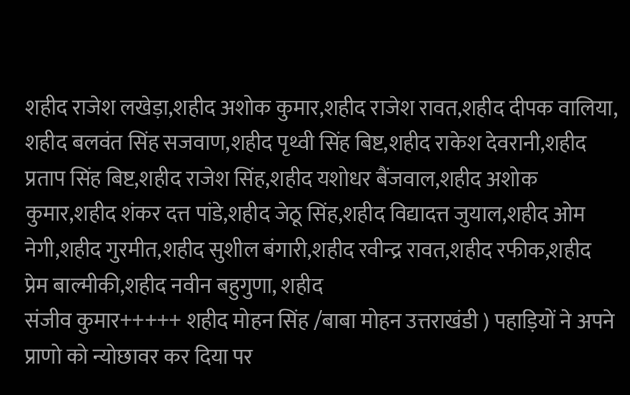शहीद राजेश लखेड़ा,शहीद अशोक कुमार,शहीद राजेश रावत,शहीद दीपक वालिया, शहीद बलवंत सिंह सजवाण,शहीद पृथ्वी सिंह बिष्ट,शहीद राकेश देवरानी,शहीद प्रताप सिंह बिष्ट,शहीद राजेश सिंह,शहीद यशोधर बैंजवाल,शहीद अशोक कुमार,शहीद शंकर दत्त पांडे,शहीद जेठू सिंह,शहीद विद्यादत्त जुयाल,शहीद ओम नेगी,शहीद गुरमीत,शहीद सुशील बंगारी,शहीद रवीन्द्र रावत,शहीद रफीक,शहीद प्रेम बाल्मीकी,शहीद नवीन बहुगुणा, शहीद
संजीव कुमार+++++ शहीद मोहन सिंह /बाबा मोहन उत्तराखंडी ) पहाड़ियों ने अपने प्राणो को न्योछावर कर दिया पर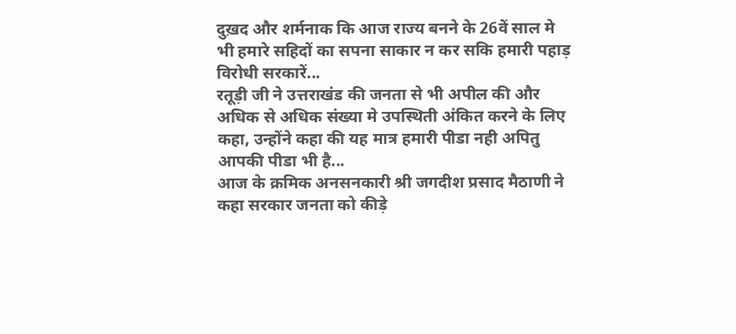दुख़द और शर्मनाक कि आज राज्य बनने के 26वें साल मे भी हमारे सहिदों का सपना साकार न कर सकि हमारी पहाड़ विरोधी सरकारें...
रतूड़ी जी ने उत्तराखंड की जनता से भी अपील की और अधिक से अधिक संख्या मे उपस्थिती अंकित करने के लिए कहा, उन्होंने कहा की यह मात्र हमारी पीडा नही अपितु आपकी पीडा भी है...
आज के क्रमिक अनसनकारी श्री जगदीश प्रसाद मैठाणी ने कहा सरकार जनता को कीड़े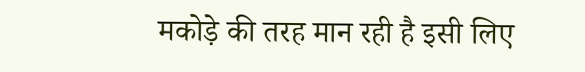मकोड़े की तरह मान रही है इसी लिए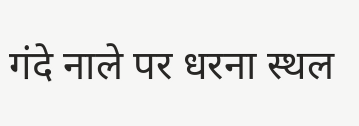गंदे नाले पर धरना स्थल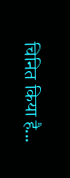चिनित किया है...